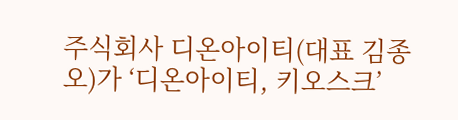주식회사 디온아이티(대표 김종오)가 ‘디온아이티, 키오스크’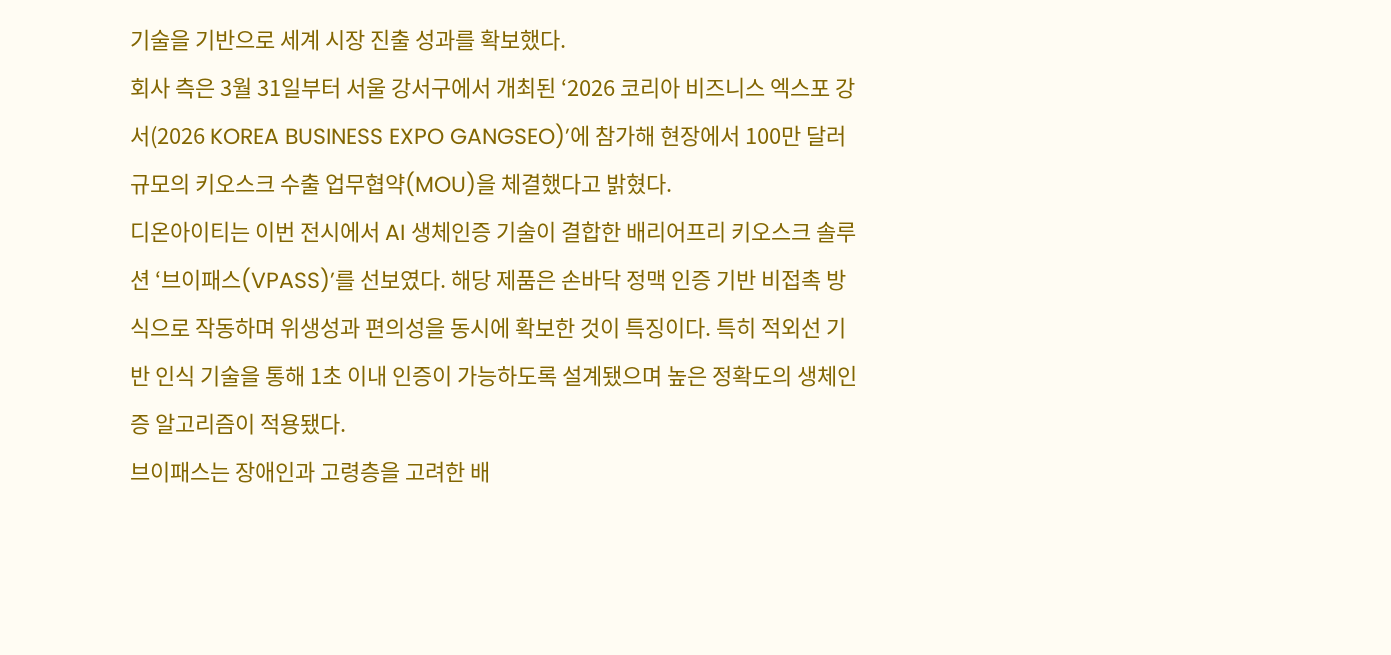기술을 기반으로 세계 시장 진출 성과를 확보했다.
회사 측은 3월 31일부터 서울 강서구에서 개최된 ‘2026 코리아 비즈니스 엑스포 강서(2026 KOREA BUSINESS EXPO GANGSEO)’에 참가해 현장에서 100만 달러 규모의 키오스크 수출 업무협약(MOU)을 체결했다고 밝혔다.
디온아이티는 이번 전시에서 AI 생체인증 기술이 결합한 배리어프리 키오스크 솔루션 ‘브이패스(VPASS)’를 선보였다. 해당 제품은 손바닥 정맥 인증 기반 비접촉 방식으로 작동하며 위생성과 편의성을 동시에 확보한 것이 특징이다. 특히 적외선 기반 인식 기술을 통해 1초 이내 인증이 가능하도록 설계됐으며 높은 정확도의 생체인증 알고리즘이 적용됐다.
브이패스는 장애인과 고령층을 고려한 배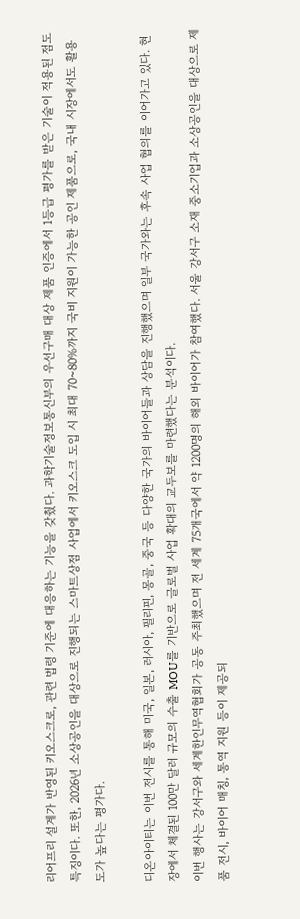리어프리 설계가 반영된 키오스크로, 관련 법령 기준에 대응하는 기능을 갖췄다. 과학기술정보통신부의 우선구매 대상 제품 인증에서 1등급 평가를 받은 기술이 적용된 점도 특징이다. 또한, 2026년 소상공인을 대상으로 진행되는 스마트상점 사업에서 키오스크 도입 시 최대 70~80%까지 국비 지원이 가능한 공인 제품으로, 국내 시장에서도 활용도가 높다는 평가다.

디온아이티는 이번 전시를 통해 미국, 일본, 러시아, 필리핀, 몽골, 중국 등 다양한 국가의 바이어들과 상담을 진행했으며 일부 국가와는 후속 사업 협의를 이어가고 있다. 현장에서 체결된 100만 달러 규모의 수출 MOU를 기반으로 글로벌 사업 확대의 교두보를 마련했다는 분석이다.
이번 행사는 강서구와 세계한인무역협회가 공동 주최했으며 전 세계 75개국에서 약 1200명의 해외 바이어가 참여했다. 서울 강서구 소재 중소기업과 소상공인을 대상으로 제품 전시, 바이어 매칭, 통역 지원 등이 제공되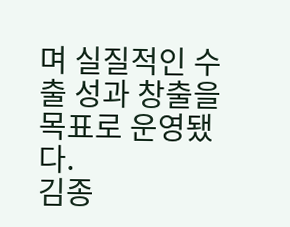며 실질적인 수출 성과 창출을 목표로 운영됐다.
김종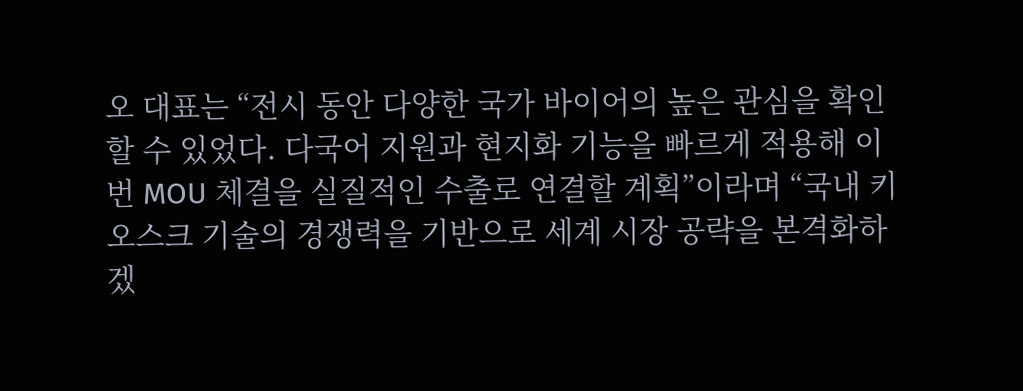오 대표는 “전시 동안 다양한 국가 바이어의 높은 관심을 확인할 수 있었다. 다국어 지원과 현지화 기능을 빠르게 적용해 이번 MOU 체결을 실질적인 수출로 연결할 계획”이라며 “국내 키오스크 기술의 경쟁력을 기반으로 세계 시장 공략을 본격화하겠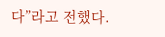다”라고 전했다.